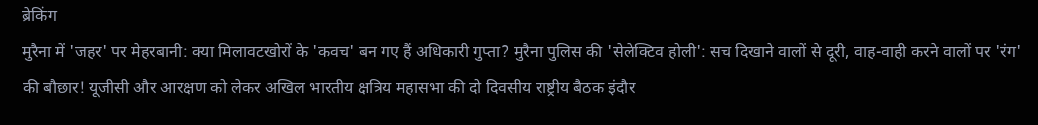ब्रेकिंग
मुरैना में 'जहर' पर मेहरबानी: क्या मिलावटखोरों के 'कवच' बन गए हैं अधिकारी गुप्ता? मुरैना पुलिस की 'सेलेक्टिव होली': सच दिखाने वालों से दूरी, वाह-वाही करने वालों पर 'रंग' की बौछार! यूजीसी और आरक्षण को लेकर अखिल भारतीय क्षत्रिय महासभा की दो दिवसीय राष्ट्रीय बैठक इंदौर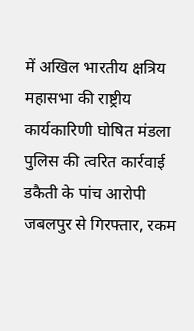में अखिल भारतीय क्षत्रिय महासभा की राष्ट्रीय कार्यकारिणी घोषित मंडला पुलिस की त्वरित कार्रवाई डकैती के पांच आरोपी जबलपुर से गिरफ्तार, रकम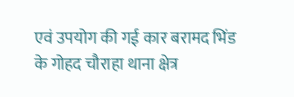एवं उपयोग की गई कार बरामद भिंड के गोहद चौराहा थाना क्षेत्र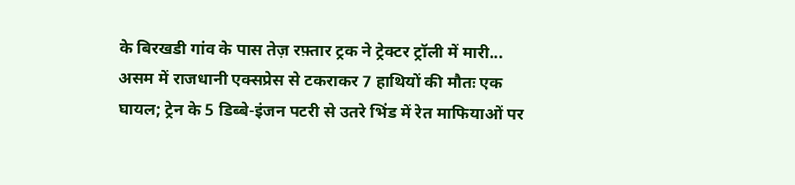के बिरखडी गांव के पास तेज़ रफ़्तार ट्रक ने ट्रेक्टर ट्रॉली में मारी... असम में राजधानी एक्सप्रेस से टकराकर 7 हाथियों की मौतः एक घायल; ट्रेन के 5 डिब्बे-इंजन पटरी से उतरे भिंड में रेत माफियाओं पर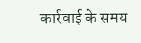कार्रवाई के समय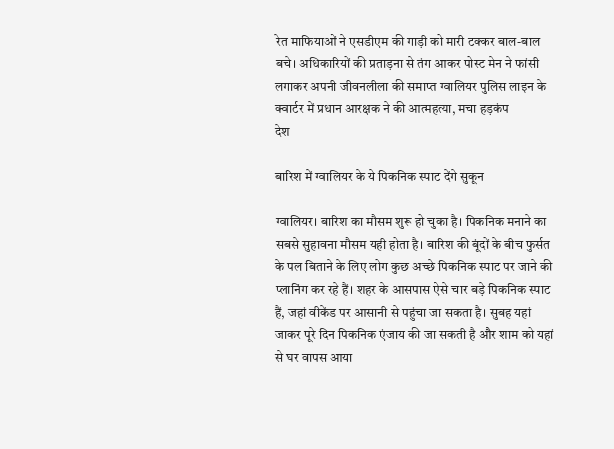रेत माफियाओं ने एसडीएम की गाड़ी को मारी टक्कर बाल-बाल बचे। अधिकारियों की प्रताड़ना से तंग आकर पोस्ट मेन ने फांसी लगाकर अपनी जीवनलीला की समाप्त ग्वालियर पुलिस लाइन के क्वार्टर में प्रधान आरक्षक ने की आत्महत्या, मचा हड़कंप
देश

बारिश में ग्वालियर के ये पिकनिक स्पाट देंगे सुकून

ग्वालियर। बारिश का मौसम शुरू हो चुका है। पिकनिक मनाने का सबसे सुहावना मौसम यही होता है। बारिश की बूंदों के बीच फुर्सत के पल बिताने के लिए लोग कुछ अच्छे पिकनिक स्पाट पर जाने की प्लानिंग कर रहे हैं। शहर के आसपास ऐसे चार बड़े पिकनिक स्पाट हैं, जहां वीकेंड पर आसानी से पहुंचा जा सकता है। सुबह यहां जाकर पूरे दिन पिकनिक एंजाय की जा सकती है और शाम को यहां से घर वापस आया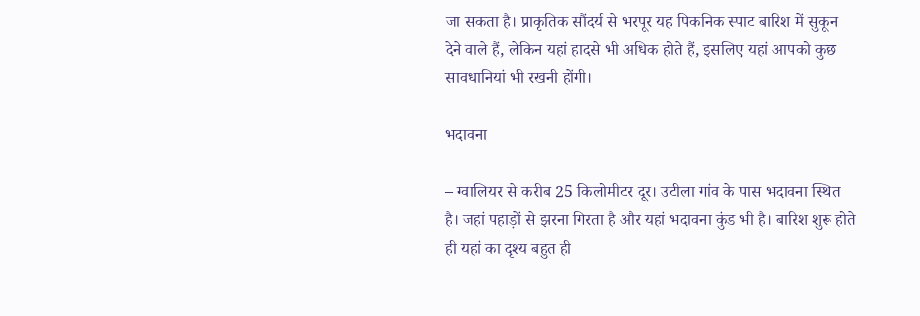जा सकता है। प्राकृतिक सौंदर्य से भरपूर यह पिकनिक स्पाट बारिश में सुकून देने वाले हैं, लेकिन यहां हादसे भी अधिक होते हैं, इसलिए यहां आपको कुछ सावधानियां भी रखनी होंगी।

भदावना

– ग्वालियर से करीब 25 किलोमीटर दूर। उटीला गांव के पास भदावना स्थित है। जहां पहाड़ों से झरना गिरता है और यहां भदावना कुंड भी है। बारिश शुरू होते ही यहां का दृश्य बहुत ही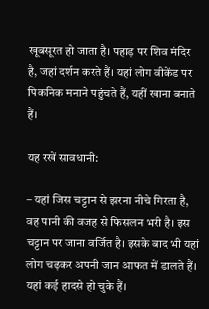खूबसूरत हो जाता है। पहाड़ पर शिव मंदिर है, जहां दर्शन करते हैं। यहां लोग वीकेंड पर पिकनिक मनाने पहुंचते हैं, यहीं खाना बनाते हैं।

यह रखें सावधानी:

– यहां जिस चट्टान से झरना नीचे गिरता है, वह पानी की वजह से फिसलन भरी है। इस चट्टान पर जाना वर्जित है। इसके बाद भी यहां लोग चढ़कर अपनी जान आफत में डालते हैं। यहां कई हादसे हो चुके हैं।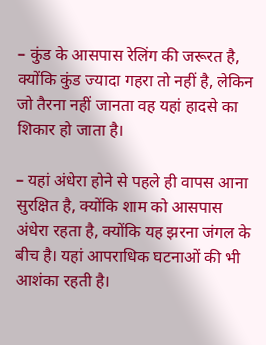– कुंड के आसपास रेलिंग की जरूरत है, क्योंकि कुंड ज्यादा गहरा तो नहीं है, लेकिन जो तैरना नहीं जानता वह यहां हादसे का शिकार हो जाता है।

– यहां अंधेरा होने से पहले ही वापस आना सुरक्षित है, क्योंकि शाम को आसपास अंधेरा रहता है, क्योंकि यह झरना जंगल के बीच है। यहां आपराधिक घटनाओं की भी आशंका रहती है।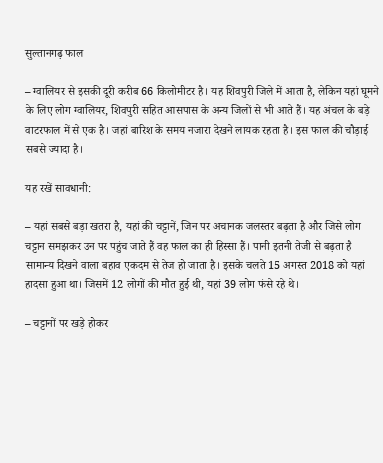सुल्तानगढ़ फाल

– ग्वालियर से इसकी दूरी करीब 66 किलोमीटर है। यह शिवपुरी जिले में आता है, लेकिन यहां घूमने के लिए लोग ग्वालियर, शिवपुरी सहित आसपास के अन्य जिलों से भी आते हैं। यह अंचल के बड़े वाटरफाल में से एक है। जहां बारिश के समय नजारा देखने लायक रहता है। इस फाल की चौड़ाई सबसे ज्यादा है।

यह रखें सावधानी:

– यहां सबसे बड़ा खतरा है, यहां की चट्टानें, जिन पर अचानक जलस्तर बढ़ता है और जिसे लोग चट्टान समझकर उन पर पहुंच जाते हैं वह फाल का ही हिस्सा हैं। पानी इतनी तेजी से बढ़ता है सामान्य दिखने वाला बहाव एकदम से तेज हो जाता है। इसके चलते 15 अगस्त 2018 को यहां हादसा हुआ था। जिसमें 12 लोगों की मौत हुई थी, यहां 39 लोग फंसे रहे थे।

– चट्टानों पर खड़े होकर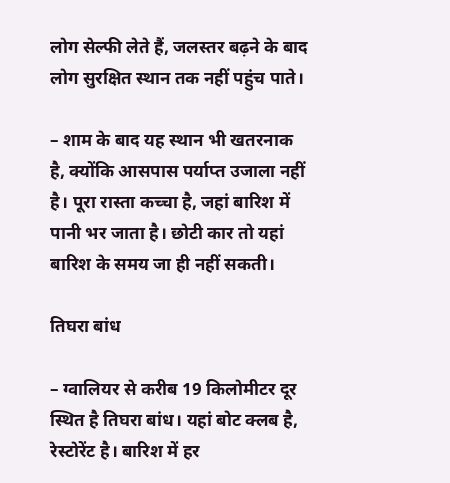लोग सेल्फी लेते हैं, जलस्तर बढ़ने के बाद लोग सुरक्षित स्थान तक नहीं पहुंच पाते।

– शाम के बाद यह स्थान भी खतरनाक है, क्योंकि आसपास पर्याप्त उजाला नहीं है। पूरा रास्ता कच्चा है, जहां बारिश में पानी भर जाता है। छोटी कार तो यहां बारिश के समय जा ही नहीं सकती।

तिघरा बांध

– ग्वालियर से करीब 19 किलोमीटर दूर स्थित है तिघरा बांध। यहां बोट क्लब है, रेस्टोरेंट है। बारिश में हर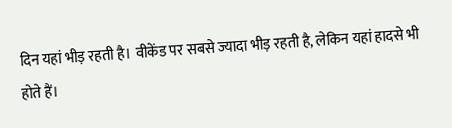दिन यहां भीड़ रहती है। वीकेंड पर सबसे ज्यादा भीड़ रहती है, लेकिन यहां हादसे भी होते हैं।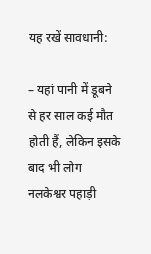यह रखें सावधानी:

– यहां पानी में डूबने से हर साल कई मौत होती हैं, लेकिन इसके बाद भी लोग नलकेश्वर पहाड़ी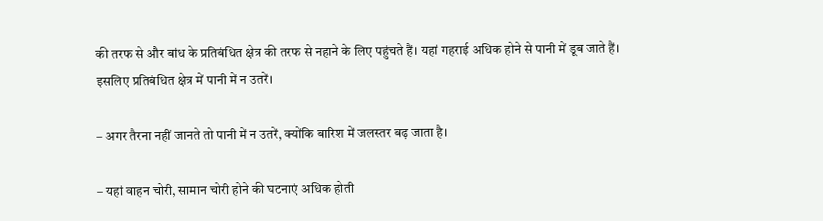की तरफ से और बांध के प्रतिबंधित क्षेत्र की तरफ से नहाने के लिए पहुंचते हैं। यहां गहराई अधिक होने से पानी में डूब जाते हैं। इसलिए प्रतिबंधित क्षेत्र में पानी में न उतरें।

– अगर तैरना नहीं जानते तो पानी में न उतरें, क्योंकि बारिश में जलस्तर बढ़ जाता है।

– यहां वाहन चोरी, सामान चोरी होने की घटनाएं अधिक होती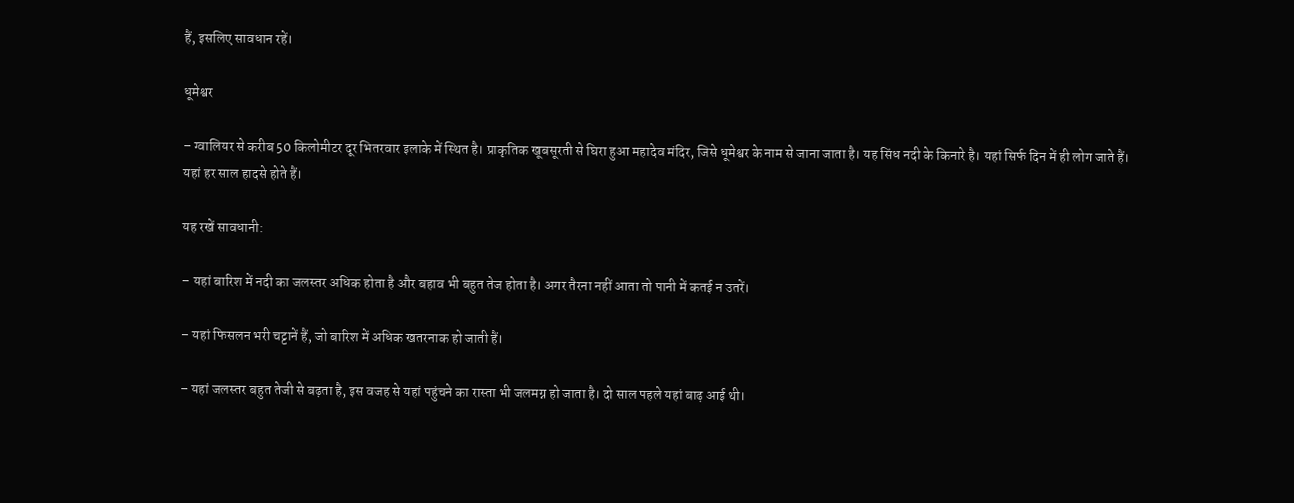हैं, इसलिए सावधान रहें।

धूमेश्वर

– ग्वालियर से करीब 50 किलोमीटर दूर भितरवार इलाके में स्थित है। प्राकृतिक खूबसूरती से घिरा हुआ महादेव मंदिर, जिसे धूमेश्वर के नाम से जाना जाता है। यह सिंध नदी के किनारे है। यहां सिर्फ दिन में ही लोग जाते हैं। यहां हर साल हादसे होते हैं।

यह रखें सावधानी:

– यहां बारिश में नदी का जलस्तर अधिक होता है और बहाव भी बहुत तेज होता है। अगर तैरना नहीं आता तो पानी में कतई न उतरें।

– यहां फिसलन भरी चट्टानें हैं, जो बारिश में अधिक खतरनाक हो जाती हैं।

– यहां जलस्तर बहुत तेजी से बढ़ता है, इस वजह से यहां पहुंचने का रास्ता भी जलमग्न हो जाता है। दो साल पहले यहां बाढ़ आई थी।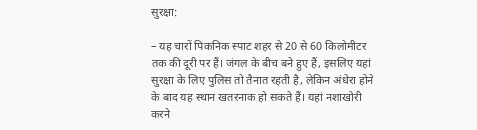सुरक्षा:

– यह चारों पिकनिक स्पाट शहर से 20 से 60 किलोमीटर तक की दूरी पर हैं। जंगल के बीच बने हुए हैं, इसलिए यहां सुरक्षा के लिए पुलिस तो तैनात रहती है, लेकिन अंधेरा होने के बाद यह स्थान खतरनाक हो सकते हैं। यहां नशाखोरी करने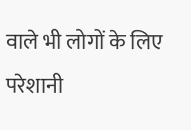वाले भी लोगों के लिए परेशानी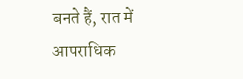बनते हैं, रात में आपराधिक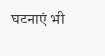घटनाएं भी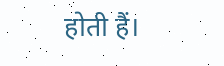होती हैं।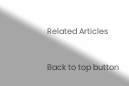Related Articles

Back to top button